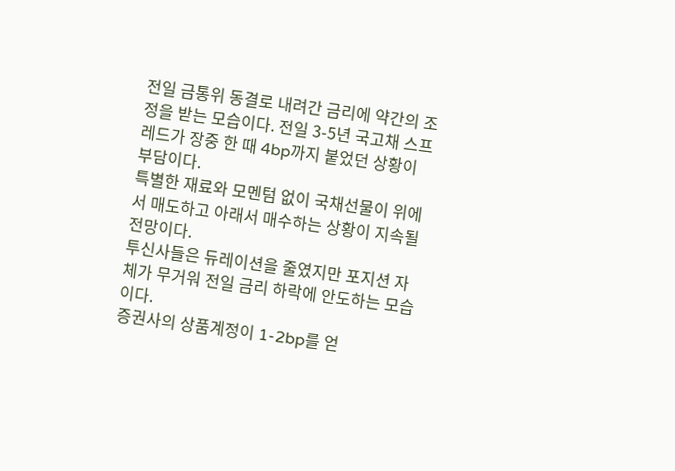전일 금통위 동결로 내려간 금리에 약간의 조정을 받는 모습이다. 전일 3-5년 국고채 스프레드가 장중 한 때 4bp까지 붙었던 상황이 부담이다.
특별한 재료와 모멘텀 없이 국채선물이 위에서 매도하고 아래서 매수하는 상황이 지속될 전망이다.
투신사들은 듀레이션을 줄였지만 포지션 자체가 무거워 전일 금리 하락에 안도하는 모습이다.
증권사의 상품계정이 1-2bp를 얻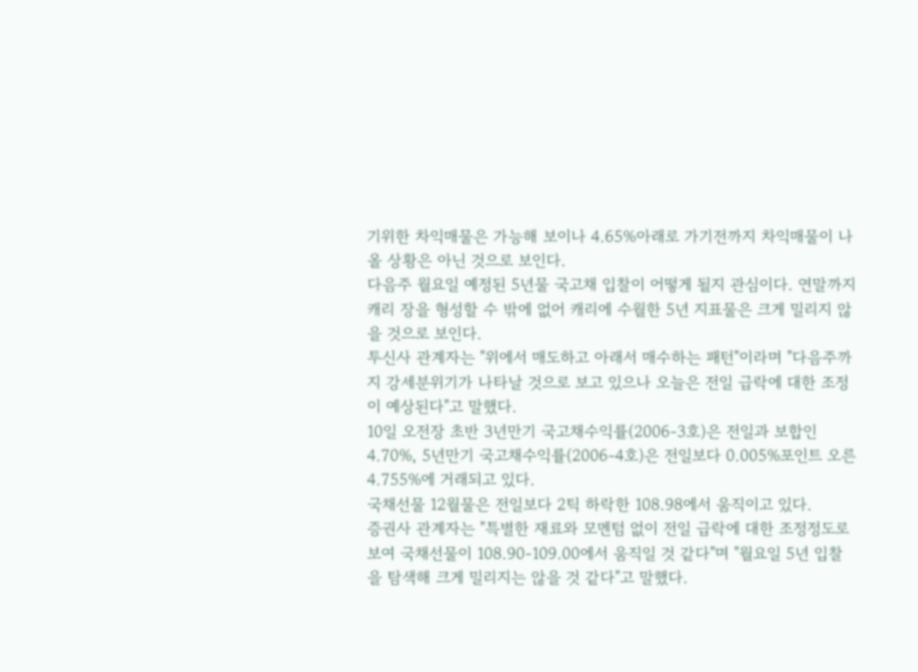기위한 차익매물은 가능해 보이나 4.65%아래로 가기전까지 차익매물이 나올 상황은 아닌 것으로 보인다.
다음주 월요일 예정된 5년물 국고채 입찰이 어떻게 될지 관심이다. 연말까지 캐리 장을 형성할 수 밖에 없어 캐리에 수월한 5년 지표물은 크게 밀리지 않을 것으로 보인다.
투신사 관계자는 "위에서 매도하고 아래서 매수하는 패턴"이라며 "다음주까지 강세분위기가 나타날 것으로 보고 있으나 오늘은 전일 급락에 대한 조정이 예상된다"고 말했다.
10일 오전장 초반 3년만기 국고채수익률(2006-3호)은 전일과 보합인 4.70%, 5년만기 국고채수익률(2006-4호)은 전일보다 0.005%포인트 오른 4.755%에 거래되고 있다.
국채선물 12월물은 전일보다 2틱 하락한 108.98에서 움직이고 있다.
증권사 관계자는 "특별한 재료와 모멘텀 없이 전일 급락에 대한 조정정도로 보여 국채선물이 108.90-109.00에서 움직일 것 같다"며 "월요일 5년 입찰을 탐색해 크게 밀리지는 않을 것 같다"고 말했다.